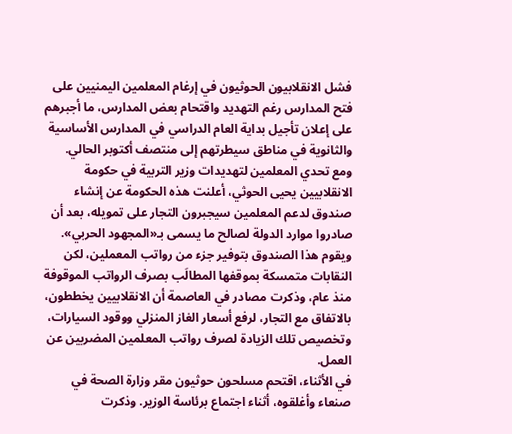فشل الانقلابيون الحوثيون في إرغام المعلمين اليمنيين على فتح المدارس رغم التهديد واقتحام بعض المدارس، ما أجبرهم على إعلان تأجيل بداية العام الدراسي في المدارس الأساسية والثانوية في مناطق سيطرتهم إلى منتصف أكتوبر الحالي.
ومع تحدي المعلمين لتهديدات وزير التربية في حكومة الانقلابيين يحيى الحوثي، أعلنت هذه الحكومة عن إنشاء صندوق لدعم المعلمين سيجبرون التجار على تمويله، بعد أن صادروا موارد الدولة لصالح ما يسمى بـ«المجهود الحربي». ويقوم هذا الصندوق بتوفير جزء من رواتب المعملين، لكن النقابات متمسكة بموقفها المطالَب بصرف الرواتب الموقوفة منذ عام، وذكرت مصادر في العاصمة أن الانقلابيين يخططون، بالاتفاق مع التجار، لرفع أسعار الغاز المنزلي ووقود السيارات، وتخصيص تلك الزيادة لصرف رواتب المعلمين المضربين عن العمل.
في الأثناء، اقتحم مسلحون حوثيون مقر وزارة الصحة في صنعاء وأغلقوه، أثناء اجتماع برئاسة الوزير. وذكرت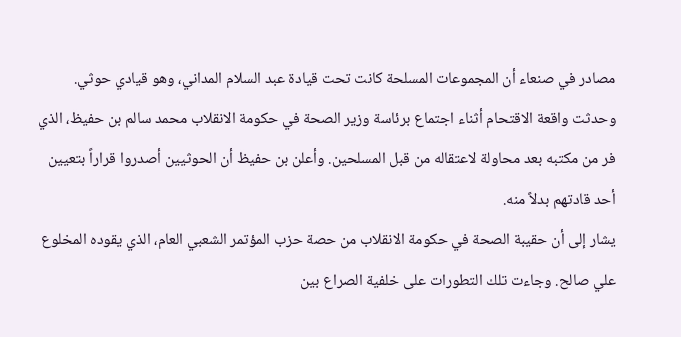مصادر في صنعاء أن المجموعات المسلحة كانت تحت قيادة عبد السلام المداني، وهو قيادي حوثي. وحدثت واقعة الاقتحام أثناء اجتماع برئاسة وزير الصحة في حكومة الانقلاب محمد سالم بن حفيظ، الذي فر من مكتبه بعد محاولة لاعتقاله من قبل المسلحين. وأعلن بن حفيظ أن الحوثيين أصدروا قراراً بتعيين أحد قادتهم بدلاً منه.
يشار إلى أن حقيبة الصحة في حكومة الانقلاب من حصة حزب المؤتمر الشعبي العام، الذي يقوده المخلوع علي صالح. وجاءت تلك التطورات على خلفية الصراع بين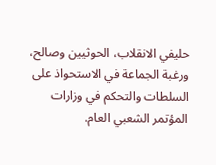حليفي الانقلاب، الحوثيين وصالح، ورغبة الجماعة في الاستحواذ على السلطات والتحكم في وزارات المؤتمر الشعبي العام.